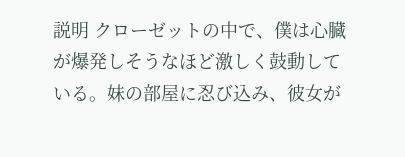説明 クローゼットの中で、僕は心臓が爆発しそうなほど激しく鼓動している。妹の部屋に忍び込み、彼女が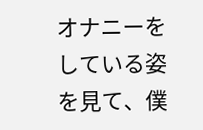オナニーをしている姿を見て、僕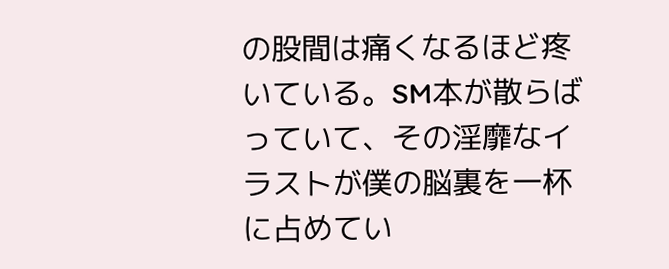の股間は痛くなるほど疼いている。SM本が散らばっていて、その淫靡なイラストが僕の脳裏を一杯に占めてい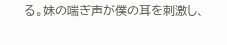る。妹の喘ぎ声が僕の耳を刺激し、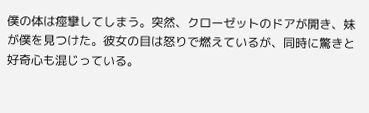僕の体は痙攣してしまう。突然、クローゼットのドアが開き、妹が僕を見つけた。彼女の目は怒りで燃えているが、同時に驚きと好奇心も混じっている。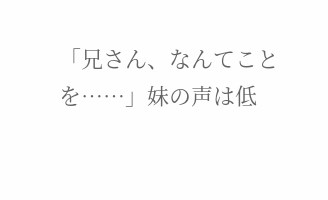「兄さん、なんてことを……」妹の声は低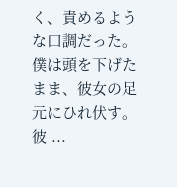く、責めるような口調だった。僕は頭を下げたまま、彼女の足元にひれ伏す。彼 ...